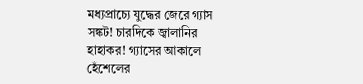মধ্যপ্রাচ্যে যুদ্ধের জেরে গ্যাস সঙ্কট! চারদিকে জ্বালানির হাহাকর! গ্যাসের আকালে হেঁশেলের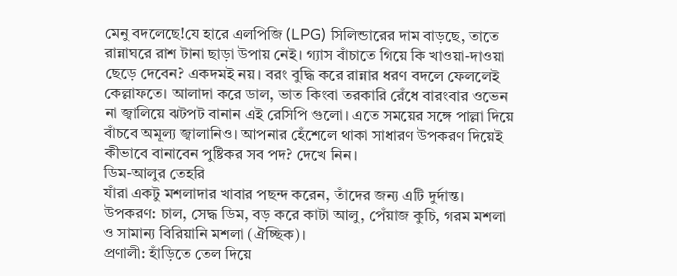মেনু বদলেছে!যে হারে এলপিজি (LPG) সিলিন্ডারের দাম বাড়ছে, তাতে রান্নাঘরে রাশ টানা ছাড়া উপায় নেই। গ্যাস বাঁচাতে গিয়ে কি খাওয়া-দাওয়া ছেড়ে দেবেন? একদমই নয়। বরং বুদ্ধি করে রান্নার ধরণ বদলে ফেললেই কেল্লাফতে। আলাদা করে ডাল, ভাত কিংবা তরকারি রেঁধে বারংবার ওভেন না জ্বালিয়ে ঝটপট বানান এই রেসিপি গুলো। এতে সময়ের সঙ্গে পাল্লা দিয়ে বাঁচবে অমূল্য জ্বালানিও। আপনার হেঁশেলে থাকা সাধারণ উপকরণ দিয়েই কীভাবে বানাবেন পুষ্টিকর সব পদ? দেখে নিন।
ডিম-আলুর তেহরি
যাঁরা একটু মশলাদার খাবার পছন্দ করেন, তাঁদের জন্য এটি দুর্দান্ত।
উপকরণ: চাল, সেদ্ধ ডিম, বড় করে কাটা আলু, পেঁয়াজ কুচি, গরম মশলা ও সামান্য বিরিয়ানি মশলা (ঐচ্ছিক)।
প্রণালী: হাঁড়িতে তেল দিয়ে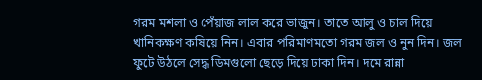গরম মশলা ও পেঁয়াজ লাল করে ভাজুন। তাতে আলু ও চাল দিয়ে খানিকক্ষণ কষিয়ে নিন। এবার পরিমাণমতো গরম জল ও নুন দিন। জল ফুটে উঠলে সেদ্ধ ডিমগুলো ছেড়ে দিয়ে ঢাকা দিন। দমে রান্না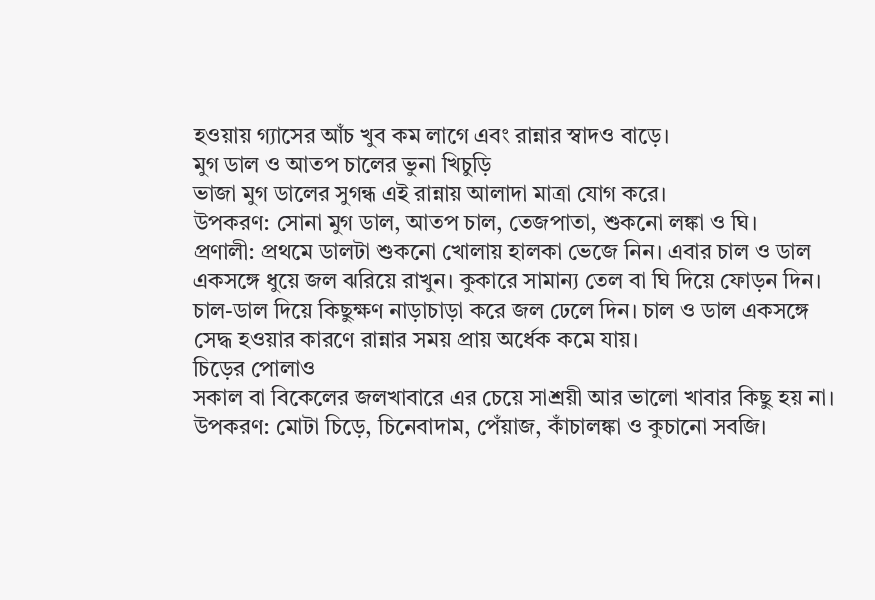হওয়ায় গ্যাসের আঁচ খুব কম লাগে এবং রান্নার স্বাদও বাড়ে।
মুগ ডাল ও আতপ চালের ভুনা খিচুড়ি
ভাজা মুগ ডালের সুগন্ধ এই রান্নায় আলাদা মাত্রা যোগ করে।
উপকরণ: সোনা মুগ ডাল, আতপ চাল, তেজপাতা, শুকনো লঙ্কা ও ঘি।
প্রণালী: প্রথমে ডালটা শুকনো খোলায় হালকা ভেজে নিন। এবার চাল ও ডাল একসঙ্গে ধুয়ে জল ঝরিয়ে রাখুন। কুকারে সামান্য তেল বা ঘি দিয়ে ফোড়ন দিন। চাল-ডাল দিয়ে কিছুক্ষণ নাড়াচাড়া করে জল ঢেলে দিন। চাল ও ডাল একসঙ্গে সেদ্ধ হওয়ার কারণে রান্নার সময় প্রায় অর্ধেক কমে যায়।
চিড়ের পোলাও
সকাল বা বিকেলের জলখাবারে এর চেয়ে সাশ্রয়ী আর ভালো খাবার কিছু হয় না।
উপকরণ: মোটা চিড়ে, চিনেবাদাম, পেঁয়াজ, কাঁচালঙ্কা ও কুচানো সবজি।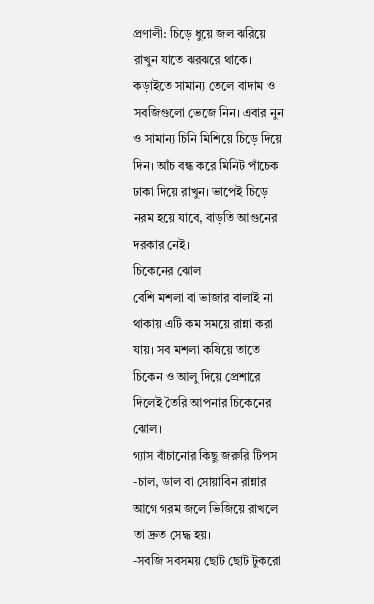প্রণালী: চিড়ে ধুয়ে জল ঝরিয়ে রাখুন যাতে ঝরঝরে থাকে। কড়াইতে সামান্য তেলে বাদাম ও সবজিগুলো ভেজে নিন। এবার নুন ও সামান্য চিনি মিশিয়ে চিড়ে দিয়ে দিন। আঁচ বন্ধ করে মিনিট পাঁচেক ঢাকা দিয়ে রাখুন। ভাপেই চিড়ে নরম হয়ে যাবে, বাড়তি আগুনের দরকার নেই।
চিকেনের ঝোল
বেশি মশলা বা ভাজার বালাই না থাকায় এটি কম সময়ে রান্না করা যায়। সব মশলা কষিয়ে তাতে চিকেন ও আলু দিয়ে প্রেশারে দিলেই তৈরি আপনার চিকেনের ঝোল।
গ্যাস বাঁচানোর কিছু জরুরি টিপস
-চাল, ডাল বা সোয়াবিন রান্নার আগে গরম জলে ভিজিয়ে রাখলে তা দ্রুত সেদ্ধ হয়।
-সবজি সবসময় ছোট ছোট টুকরো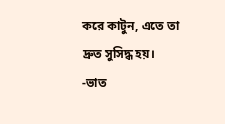করে কাটুন, এতে তা দ্রুত সুসিদ্ধ হয়।
-ভাত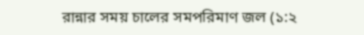রান্নার সময় চালের সমপরিমাণ জল (১:২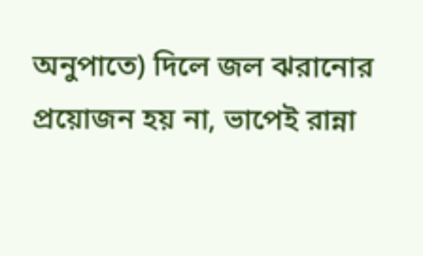অনুপাতে) দিলে জল ঝরানোর প্রয়োজন হয় না, ভাপেই রান্না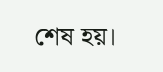শেষ হয়।